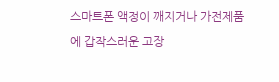스마트폰 액정이 깨지거나 가전제품에 갑작스러운 고장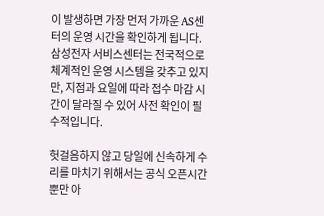이 발생하면 가장 먼저 가까운 AS센터의 운영 시간을 확인하게 됩니다. 삼성전자 서비스센터는 전국적으로 체계적인 운영 시스템을 갖추고 있지만, 지점과 요일에 따라 접수 마감 시간이 달라질 수 있어 사전 확인이 필수적입니다.

헛걸음하지 않고 당일에 신속하게 수리를 마치기 위해서는 공식 오픈시간뿐만 아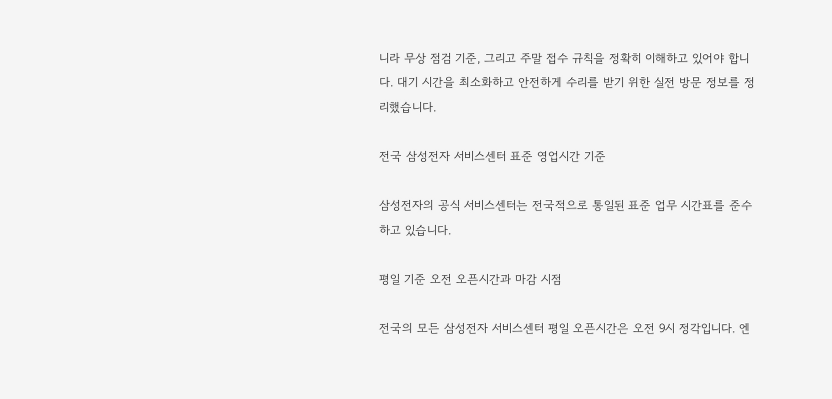니라 무상 점검 기준, 그리고 주말 접수 규칙을 정확히 이해하고 있어야 합니다. 대기 시간을 최소화하고 안전하게 수리를 받기 위한 실전 방문 정보를 정리했습니다.

전국 삼성전자 서비스센터 표준 영업시간 기준

삼성전자의 공식 서비스센터는 전국적으로 통일된 표준 업무 시간표를 준수하고 있습니다.

평일 기준 오전 오픈시간과 마감 시점

전국의 모든 삼성전자 서비스센터 평일 오픈시간은 오전 9시 정각입니다. 엔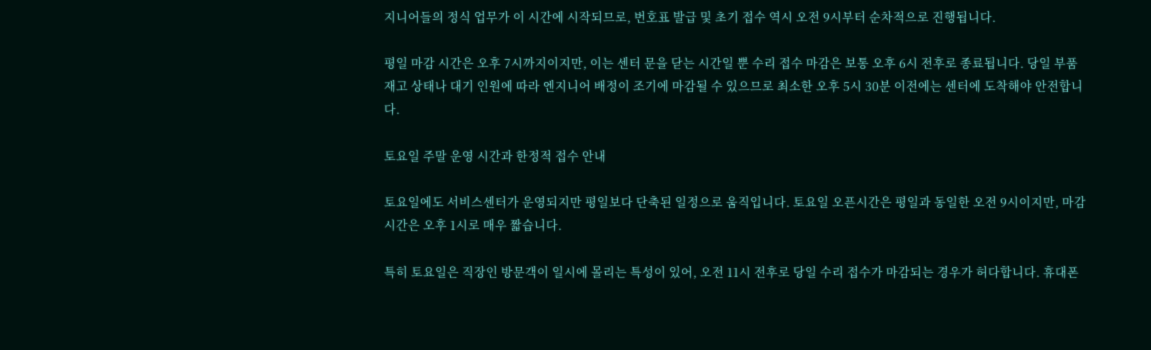지니어들의 정식 업무가 이 시간에 시작되므로, 번호표 발급 및 초기 접수 역시 오전 9시부터 순차적으로 진행됩니다.

평일 마감 시간은 오후 7시까지이지만, 이는 센터 문을 닫는 시간일 뿐 수리 접수 마감은 보통 오후 6시 전후로 종료됩니다. 당일 부품 재고 상태나 대기 인원에 따라 엔지니어 배정이 조기에 마감될 수 있으므로 최소한 오후 5시 30분 이전에는 센터에 도착해야 안전합니다.

토요일 주말 운영 시간과 한정적 접수 안내

토요일에도 서비스센터가 운영되지만 평일보다 단축된 일정으로 움직입니다. 토요일 오픈시간은 평일과 동일한 오전 9시이지만, 마감 시간은 오후 1시로 매우 짧습니다.

특히 토요일은 직장인 방문객이 일시에 몰리는 특성이 있어, 오전 11시 전후로 당일 수리 접수가 마감되는 경우가 허다합니다. 휴대폰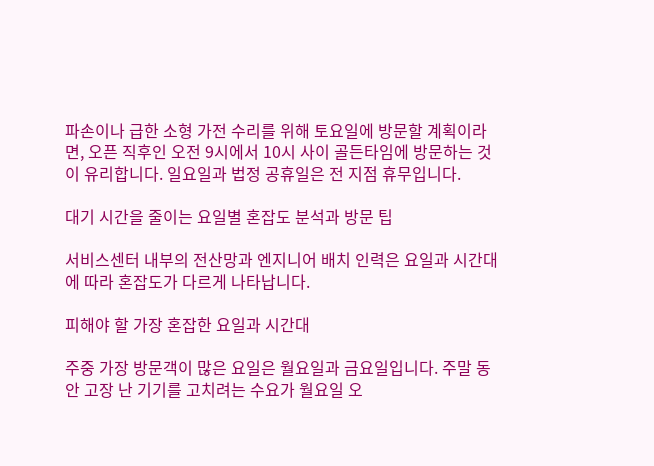파손이나 급한 소형 가전 수리를 위해 토요일에 방문할 계획이라면, 오픈 직후인 오전 9시에서 10시 사이 골든타임에 방문하는 것이 유리합니다. 일요일과 법정 공휴일은 전 지점 휴무입니다.

대기 시간을 줄이는 요일별 혼잡도 분석과 방문 팁

서비스센터 내부의 전산망과 엔지니어 배치 인력은 요일과 시간대에 따라 혼잡도가 다르게 나타납니다.

피해야 할 가장 혼잡한 요일과 시간대

주중 가장 방문객이 많은 요일은 월요일과 금요일입니다. 주말 동안 고장 난 기기를 고치려는 수요가 월요일 오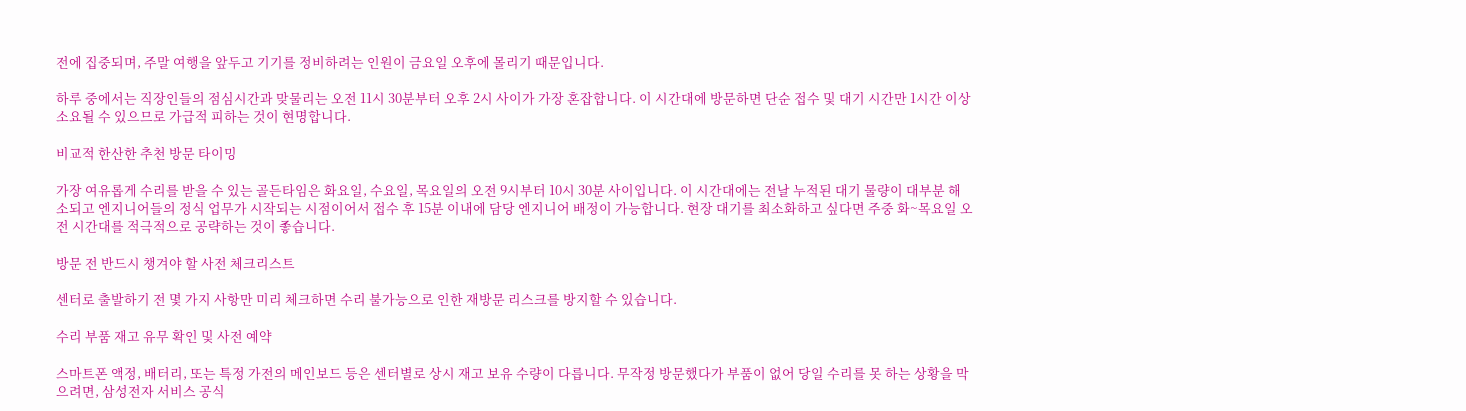전에 집중되며, 주말 여행을 앞두고 기기를 정비하려는 인원이 금요일 오후에 몰리기 때문입니다.

하루 중에서는 직장인들의 점심시간과 맞물리는 오전 11시 30분부터 오후 2시 사이가 가장 혼잡합니다. 이 시간대에 방문하면 단순 접수 및 대기 시간만 1시간 이상 소요될 수 있으므로 가급적 피하는 것이 현명합니다.

비교적 한산한 추천 방문 타이밍

가장 여유롭게 수리를 받을 수 있는 골든타임은 화요일, 수요일, 목요일의 오전 9시부터 10시 30분 사이입니다. 이 시간대에는 전날 누적된 대기 물량이 대부분 해소되고 엔지니어들의 정식 업무가 시작되는 시점이어서 접수 후 15분 이내에 담당 엔지니어 배정이 가능합니다. 현장 대기를 최소화하고 싶다면 주중 화~목요일 오전 시간대를 적극적으로 공략하는 것이 좋습니다.

방문 전 반드시 챙겨야 할 사전 체크리스트

센터로 출발하기 전 몇 가지 사항만 미리 체크하면 수리 불가능으로 인한 재방문 리스크를 방지할 수 있습니다.

수리 부품 재고 유무 확인 및 사전 예약

스마트폰 액정, 배터리, 또는 특정 가전의 메인보드 등은 센터별로 상시 재고 보유 수량이 다릅니다. 무작정 방문했다가 부품이 없어 당일 수리를 못 하는 상황을 막으려면, 삼성전자 서비스 공식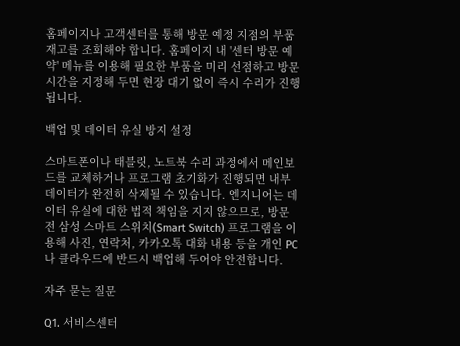홈페이지나 고객센터를 통해 방문 예정 지점의 부품 재고를 조회해야 합니다. 홈페이지 내 '센터 방문 예약' 메뉴를 이용해 필요한 부품을 미리 선점하고 방문 시간을 지정해 두면 현장 대기 없이 즉시 수리가 진행됩니다.

백업 및 데이터 유실 방지 설정

스마트폰이나 태블릿, 노트북 수리 과정에서 메인보드를 교체하거나 프로그램 초기화가 진행되면 내부 데이터가 완전히 삭제될 수 있습니다. 엔지니어는 데이터 유실에 대한 법적 책임을 지지 않으므로, 방문 전 삼성 스마트 스위치(Smart Switch) 프로그램을 이용해 사진, 연락처, 카카오톡 대화 내용 등을 개인 PC나 클라우드에 반드시 백업해 두어야 안전합니다.

자주 묻는 질문

Q1. 서비스센터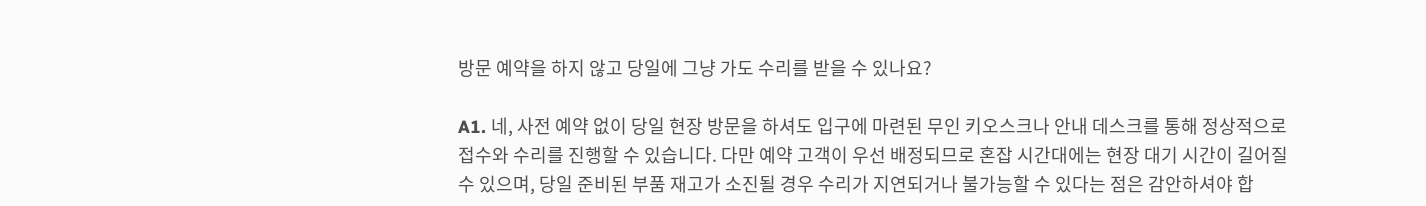방문 예약을 하지 않고 당일에 그냥 가도 수리를 받을 수 있나요?

A1. 네, 사전 예약 없이 당일 현장 방문을 하셔도 입구에 마련된 무인 키오스크나 안내 데스크를 통해 정상적으로 접수와 수리를 진행할 수 있습니다. 다만 예약 고객이 우선 배정되므로 혼잡 시간대에는 현장 대기 시간이 길어질 수 있으며, 당일 준비된 부품 재고가 소진될 경우 수리가 지연되거나 불가능할 수 있다는 점은 감안하셔야 합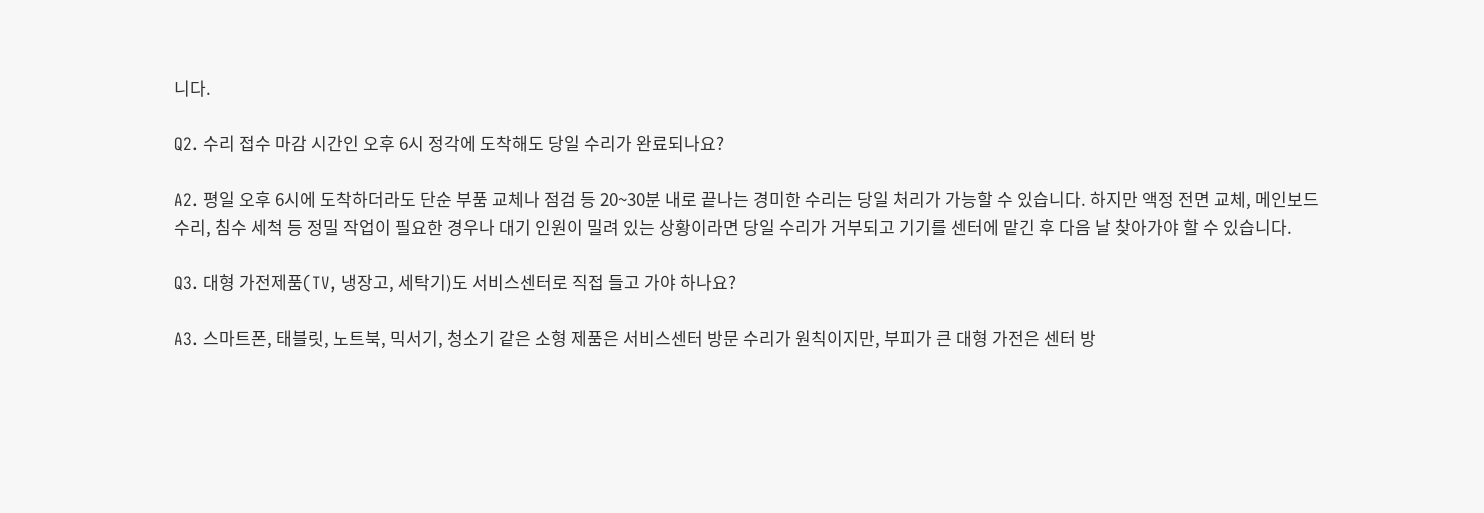니다.

Q2. 수리 접수 마감 시간인 오후 6시 정각에 도착해도 당일 수리가 완료되나요?

A2. 평일 오후 6시에 도착하더라도 단순 부품 교체나 점검 등 20~30분 내로 끝나는 경미한 수리는 당일 처리가 가능할 수 있습니다. 하지만 액정 전면 교체, 메인보드 수리, 침수 세척 등 정밀 작업이 필요한 경우나 대기 인원이 밀려 있는 상황이라면 당일 수리가 거부되고 기기를 센터에 맡긴 후 다음 날 찾아가야 할 수 있습니다.

Q3. 대형 가전제품(TV, 냉장고, 세탁기)도 서비스센터로 직접 들고 가야 하나요?

A3. 스마트폰, 태블릿, 노트북, 믹서기, 청소기 같은 소형 제품은 서비스센터 방문 수리가 원칙이지만, 부피가 큰 대형 가전은 센터 방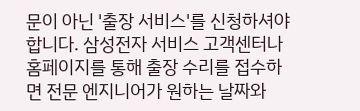문이 아닌 '출장 서비스'를 신청하셔야 합니다. 삼성전자 서비스 고객센터나 홈페이지를 통해 출장 수리를 접수하면 전문 엔지니어가 원하는 날짜와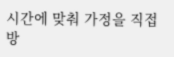시간에 맞춰 가정을 직접 방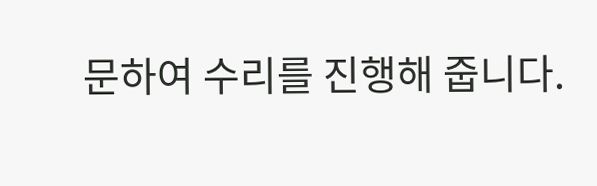문하여 수리를 진행해 줍니다.